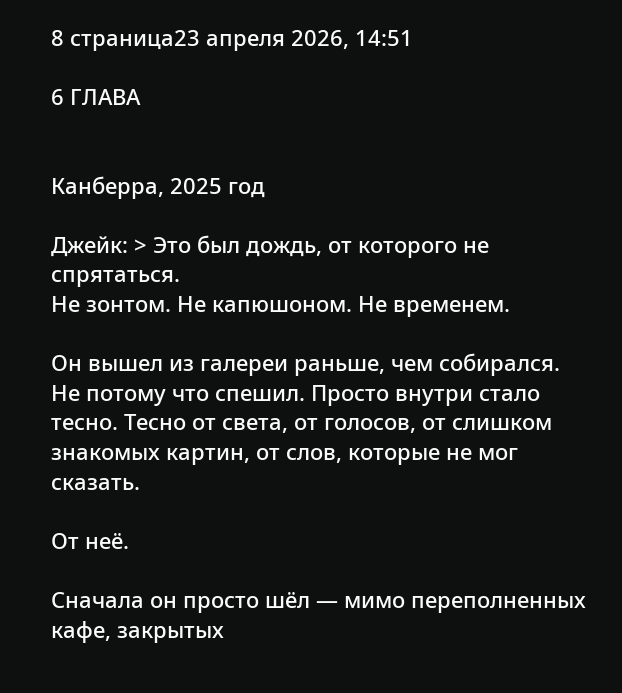8 страница23 апреля 2026, 14:51

6 ГЛАВА


Канберра, 2025 год

Джейк: > Это был дождь, от которого не спрятаться.
Не зонтом. Не капюшоном. Не временем.

Он вышел из галереи раньше, чем собирался. Не потому что спешил. Просто внутри стало тесно. Тесно от света, от голосов, от слишком знакомых картин, от слов, которые не мог сказать.

От неё.

Сначала он просто шёл — мимо переполненных кафе, закрытых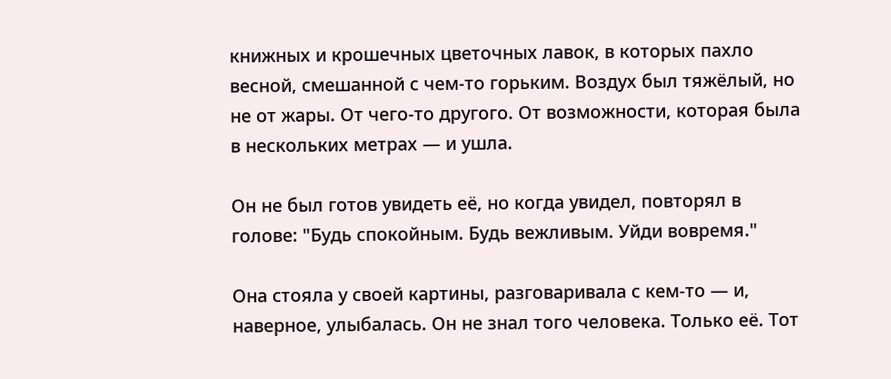книжных и крошечных цветочных лавок, в которых пахло весной, смешанной с чем-то горьким. Воздух был тяжёлый, но не от жары. От чего-то другого. От возможности, которая была в нескольких метрах — и ушла.

Он не был готов увидеть её, но когда увидел, повторял в голове: "Будь спокойным. Будь вежливым. Уйди вовремя."

Она стояла у своей картины, разговаривала с кем-то — и, наверное, улыбалась. Он не знал того человека. Только её. Тот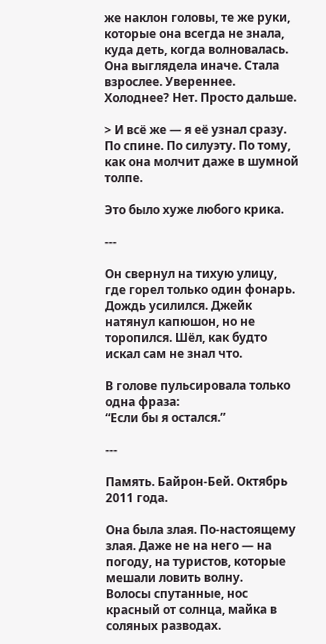же наклон головы, те же руки, которые она всегда не знала, куда деть, когда волновалась.
Она выглядела иначе. Стала взрослее. Увереннее. Холоднее? Нет. Просто дальше.

> И всё же — я её узнал сразу.
По спине. По силуэту. По тому, как она молчит даже в шумной толпе.

Это было хуже любого крика.

---

Он свернул на тихую улицу, где горел только один фонарь. Дождь усилился. Джейк натянул капюшон, но не торопился. Шёл, как будто искал сам не знал что.

В голове пульсировала только одна фраза:
“Если бы я остался.”

---

Память. Байрон-Бей. Октябрь 2011 года.

Она была злая. По-настоящему злая. Даже не на него — на погоду, на туристов, которые мешали ловить волну.
Волосы спутанные, нос красный от солнца, майка в соляных разводах.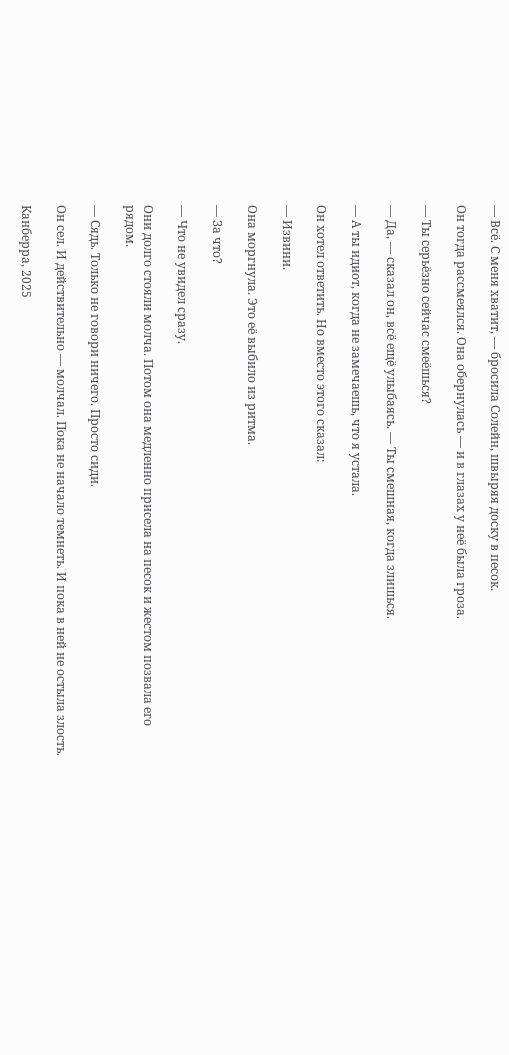— Всё. С меня хватит, — бросила Солейн, швыряя доску в песок.

Он тогда рассмеялся. Она обернулась — и в глазах у неё была гроза.

— Ты серьёзно сейчас смеёшься?

— Да, — сказал он, всё ещё улыбаясь. — Ты смешная, когда злишься.

— А ты идиот, когда не замечаешь, что я устала.

Он хотел ответить. Но вместо этого сказал:

— Извини.

Она моргнула. Это её выбило из ритма.

— За что?

— Что не увидел сразу.

Они долго стояли молча. Потом она медленно присела на песок и жестом позвала его рядом.

— Сядь. Только не говори ничего. Просто сиди.

Он сел. И действительно — молчал. Пока не начало темнеть. И пока в ней не остыла злость.

Канберра, 2025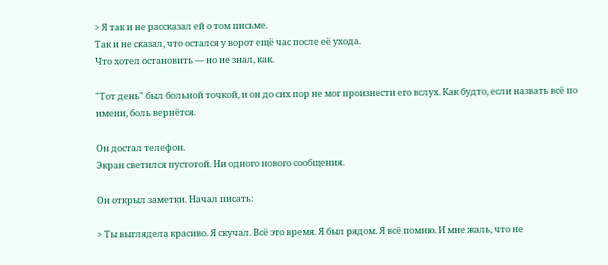> Я так и не рассказал ей о том письме.
Так и не сказал, что остался у ворот ещё час после её ухода.
Что хотел остановить — но не знал, как.

"Тот день" был больной точкой, и он до сих пор не мог произнести его вслух. Как будто, если назвать всё по имени, боль вернётся.

Он достал телефон.
Экран светился пустотой. Ни одного нового сообщения.

Он открыл заметки. Начал писать:

> Ты выглядела красиво. Я скучал. Всё это время. Я был рядом. Я всё помню. И мне жаль, что не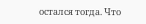остался тогда. Что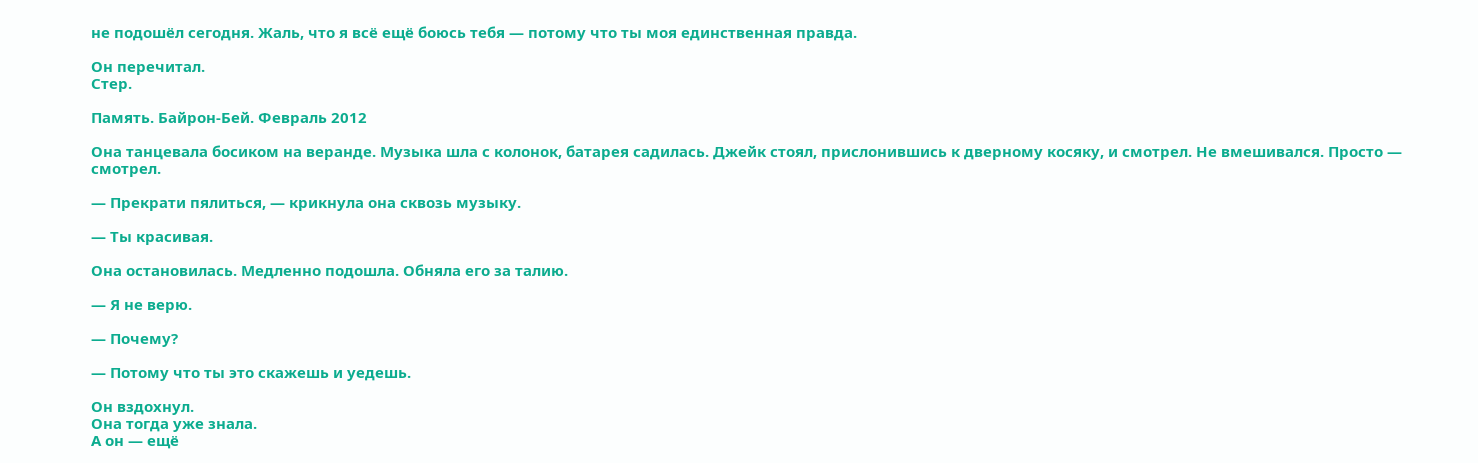не подошёл сегодня. Жаль, что я всё ещё боюсь тебя — потому что ты моя единственная правда.

Он перечитал.
Стер.

Память. Байрон-Бей. Февраль 2012

Она танцевала босиком на веранде. Музыка шла с колонок, батарея садилась. Джейк стоял, прислонившись к дверному косяку, и смотрел. Не вмешивался. Просто — смотрел.

— Прекрати пялиться, — крикнула она сквозь музыку.

— Ты красивая.

Она остановилась. Медленно подошла. Обняла его за талию.

— Я не верю.

— Почему?

— Потому что ты это скажешь и уедешь.

Он вздохнул.
Она тогда уже знала.
А он — ещё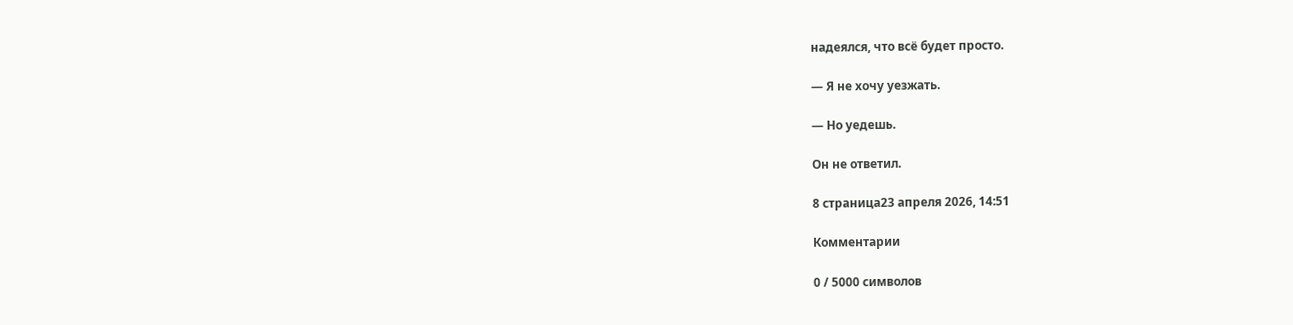надеялся, что всё будет просто.

— Я не хочу уезжать.

— Но уедешь.

Он не ответил.

8 страница23 апреля 2026, 14:51

Комментарии

0 / 5000 символов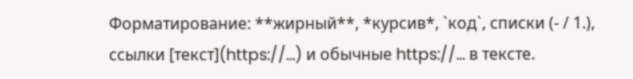Форматирование: **жирный**, *курсив*, `код`, списки (- / 1.), ссылки [текст](https://…) и обычные https://… в тексте.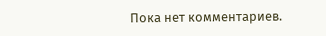Пока нет комментариев.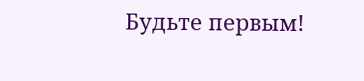Будьте первым!